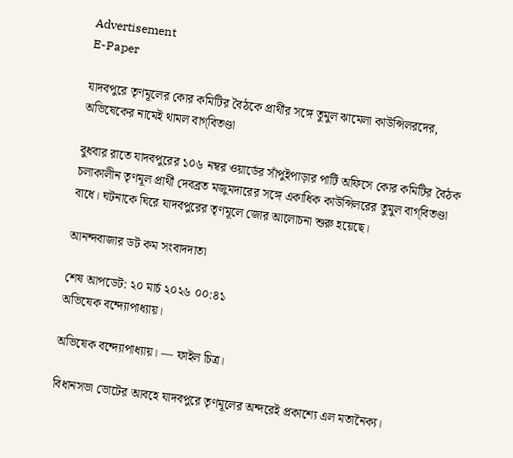Advertisement
E-Paper

যাদবপুরে তৃণমূলের কোর কমিটির বৈঠকে প্রার্থীর সঙ্গে তুমুল ঝামেলা কাউন্সিলরদের, অভিষেকের নামেই থামল বাগ্‌বিতণ্ডা

বুধবার রাতে যাদবপুরের ১০৬ নম্বর ওয়ার্ডের সাঁপুইপাড়ার পার্টি অফিসে কোর কমিটির বৈঠক চলাকালীন তৃণমূল প্রার্থী দেবব্রত মজুমদারের সঙ্গে একাধিক কাউন্সিলরের তুমুল বাগ্‌বিতণ্ডা বাধে। ঘটনাকে ঘিরে যাদবপুরের তৃণমূলে জোর আলোচনা শুরু হয়েছে।

আনন্দবাজার ডট কম সংবাদদাতা

শেষ আপডেট: ২০ মার্চ ২০২৬ ০০:৪১
অভিষেক বন্দ্যোপাধ্যায়।

অভিষেক বন্দ্যোপাধ্যায়। — ফাইল চিত্র।

বিধানসভা ভোটের আবহে যাদবপুরে তৃণমূলের অন্দরেই প্রকাশ্যে এল মতানৈক‍্য।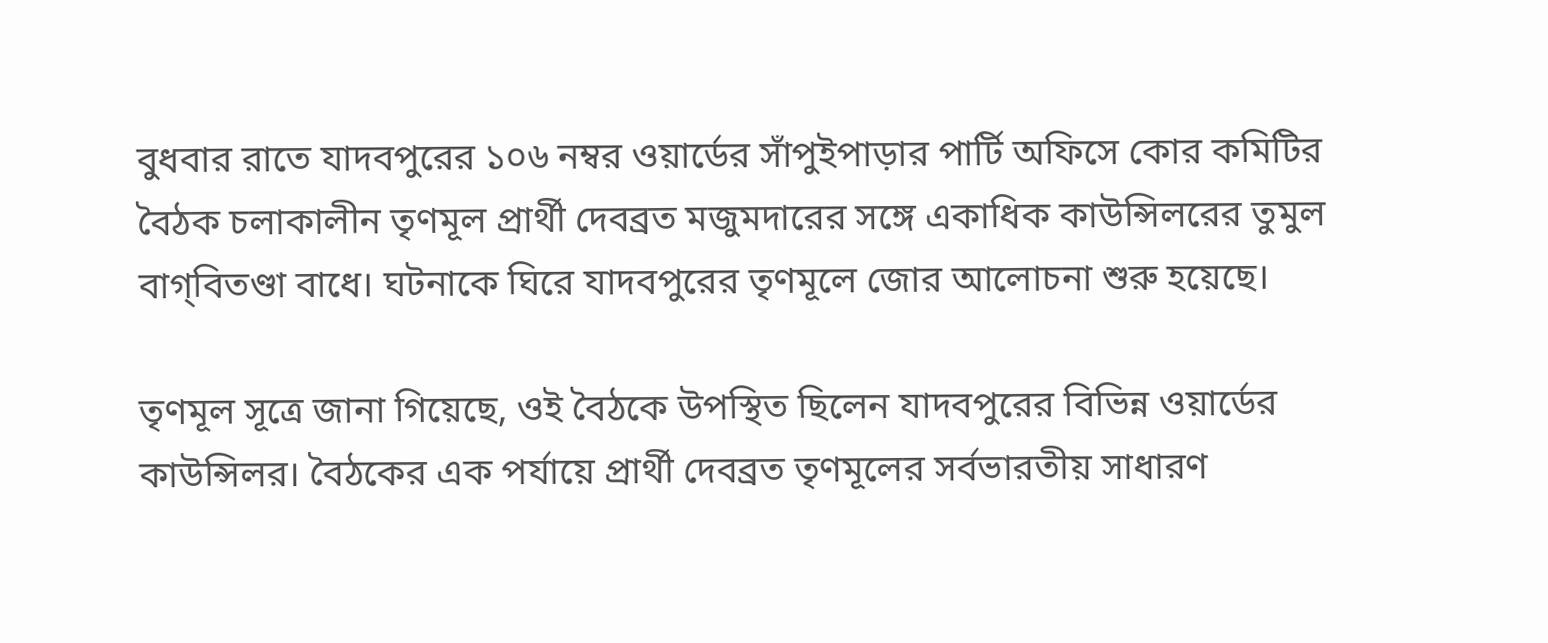বুধবার রাতে যাদবপুরের ১০৬ নম্বর ওয়ার্ডের সাঁপুইপাড়ার পার্টি অফিসে কোর কমিটির বৈঠক চলাকালীন তৃণমূল প্রার্থী দেবব্রত মজুমদারের সঙ্গে একাধিক কাউন্সিলরের তুমুল বাগ্‌বিতণ্ডা বাধে। ঘটনাকে ঘিরে যাদবপুরের তৃণমূলে জোর আলোচনা শুরু হয়েছে।

তৃণমূল সূত্রে জানা গিয়েছে, ওই বৈঠকে উপস্থিত ছিলেন যাদবপুরের বিভিন্ন ওয়ার্ডের কাউন্সিলর। বৈঠকের এক পর্যায়ে প্রার্থী দেবব্রত তৃণমূলের সর্বভারতীয় সাধারণ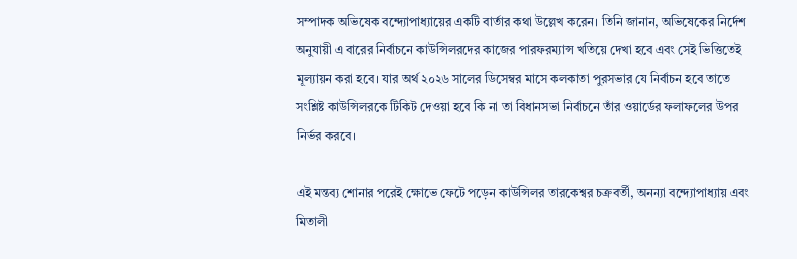সম্পাদক অভিষেক বন্দ্যোপাধ্যায়ের একটি বার্তার কথা উল্লেখ করেন। তিনি জানান, অভিষেকের নির্দেশ অনুযায়ী এ বারের নির্বাচনে কাউন্সিলরদের কাজের পারফরম্যান্স খতিয়ে দেখা হবে এবং সেই ভিত্তিতেই মূল্যায়ন করা হবে। যার অর্থ ২০২৬ সালের ডিসেম্বর মাসে কলকাতা পুরসভার যে নির্বাচন হবে তাতে সংশ্লিষ্ট কাউন্সিলরকে টিকিট দেওয়া হবে কি না তা বিধানসভা নির্বাচনে তাঁর ওয়ার্ডের ফলাফলের উপর নির্ভর করবে।

এই মন্তব্য শোনার পরেই ক্ষোভে ফেটে পড়েন কাউন্সিলর তারকেশ্বর চক্রবর্তী, অনন্যা বন্দ্যোপাধ্যায় এবং মিতালী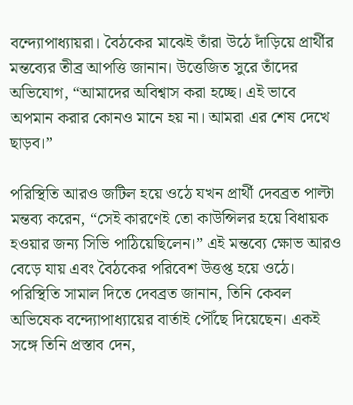বন্দ্যোপাধ্যায়রা। বৈঠকের মাঝেই তাঁরা উঠে দাঁড়িয়ে প্রার্থীর মন্তব‍্যের তীব্র আপত্তি জানান। উত্তেজিত সুরে তাঁদের অভিযোগ, “আমাদের অবিশ্বাস করা হচ্ছে। এই ভাবে অপমান করার কোনও মানে হয় না। আমরা এর শেষ দেখে ছাড়ব।”

পরিস্থিতি আরও জটিল হয়ে ওঠে যখন প্রার্থী দেবব্রত পাল্টা মন্তব্য করেন, “সেই কারণেই তো কাউন্সিলর হয়ে বিধায়ক হওয়ার জন্য সিভি পাঠিয়েছিলেন।” এই মন্তব্যে ক্ষোভ আরও বেড়ে যায় এবং বৈঠকের পরিবেশ উত্তপ্ত হয়ে ওঠে। পরিস্থিতি সামাল দিতে দেবব্রত জানান, তিনি কেবল অভিষেক বন্দ্যোপাধ্যায়ের বার্তাই পৌঁছে দিয়েছেন। একই সঙ্গে তিনি প্রস্তাব দেন,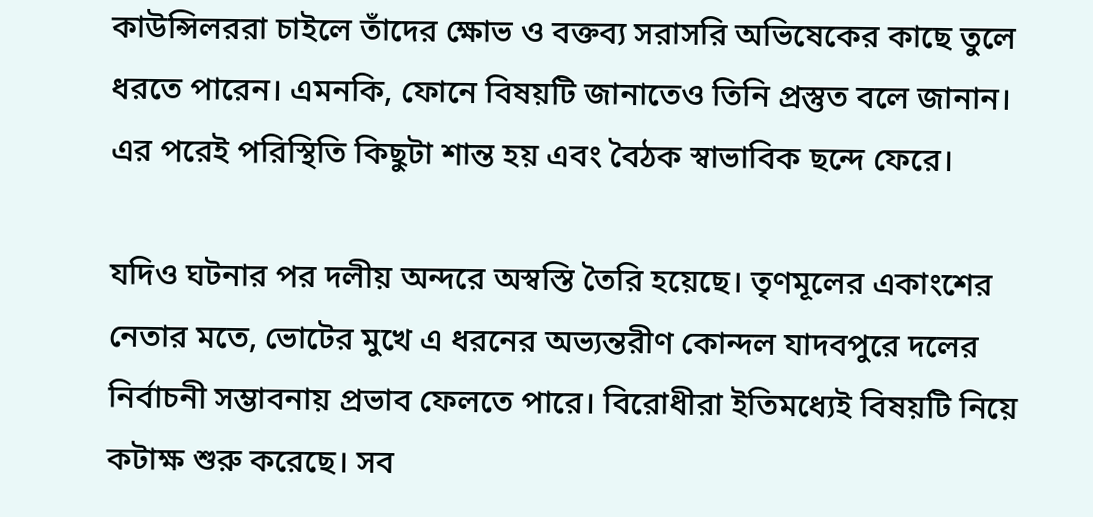কাউন্সিলররা চাইলে তাঁদের ক্ষোভ ও বক্তব্য সরাসরি অভিষেকের কাছে তুলে ধরতে পারেন। এমনকি, ফোনে বিষয়টি জানাতেও তিনি প্রস্তুত বলে জানান। এর পরেই পরিস্থিতি কিছুটা শান্ত হয় এবং বৈঠক স্বাভাবিক ছন্দে ফেরে।

যদিও ঘটনার পর দলীয় অন্দরে অস্বস্তি তৈরি হয়েছে। তৃণমূলের একাংশের নেতার মতে, ভোটের মুখে এ ধরনের অভ্যন্তরীণ কোন্দল যাদবপুরে দলের নির্বাচনী সম্ভাবনায় প্রভাব ফেলতে পারে। বিরোধীরা ইতিমধ্যেই বিষয়টি নিয়ে কটাক্ষ শুরু করেছে। সব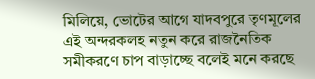মিলিয়ে, ভোটের আগে যাদবপুরে তৃণমূলের এই অন্দরকলহ নতুন করে রাজনৈতিক সমীকরণে চাপ বাড়াচ্ছে বলেই মনে করছে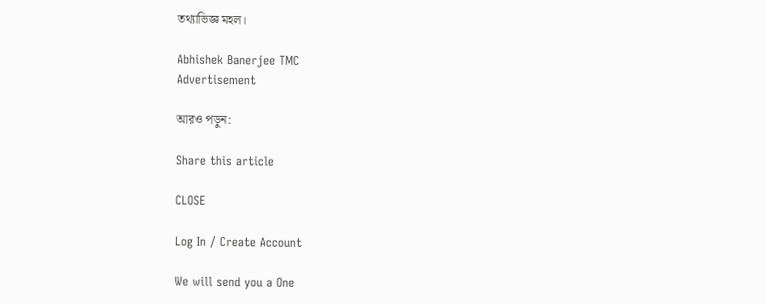তথ‍্যাভিজ্ঞ মহল।

Abhishek Banerjee TMC
Advertisement

আরও পড়ুন:

Share this article

CLOSE

Log In / Create Account

We will send you a One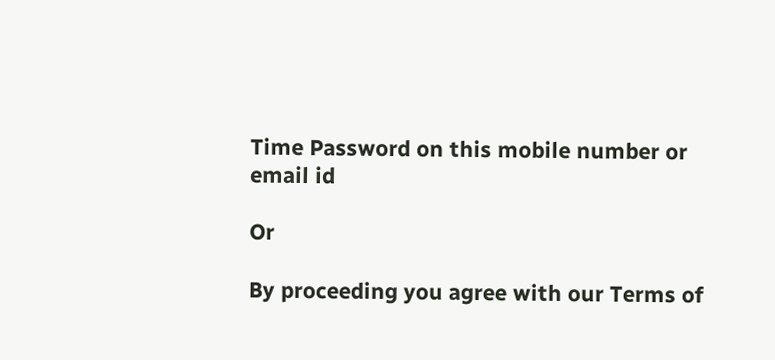Time Password on this mobile number or email id

Or

By proceeding you agree with our Terms of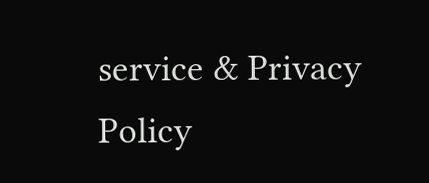service & Privacy Policy